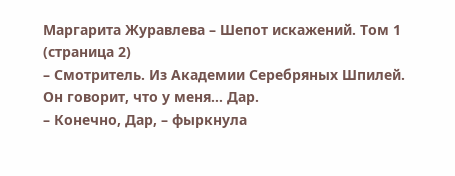Маргарита Журавлева – Шепот искажений. Том 1 (страница 2)
– Смотритель. Из Академии Серебряных Шпилей. Он говорит, что у меня… Дар.
– Конечно, Дар, – фыркнула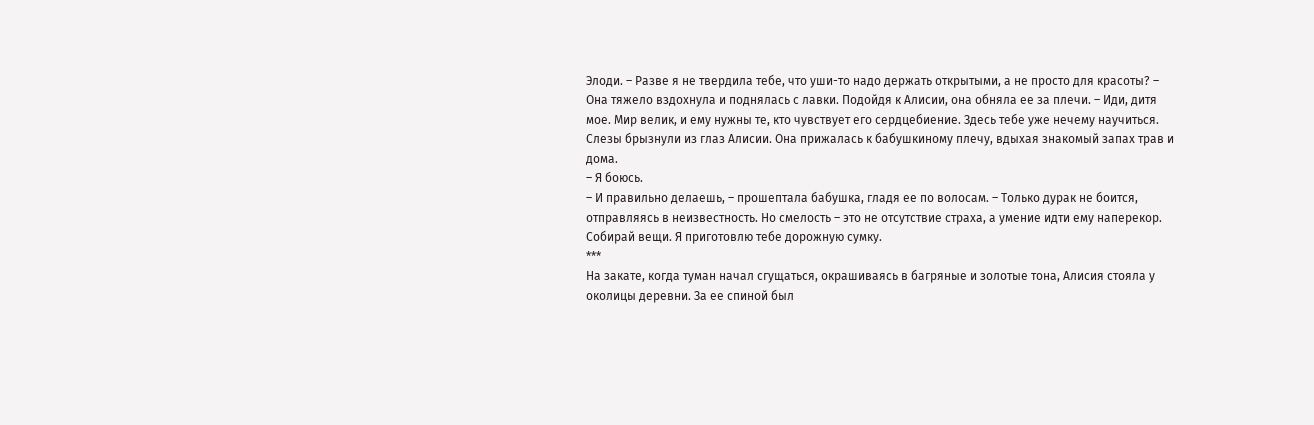Элоди. – Разве я не твердила тебе, что уши-то надо держать открытыми, а не просто для красоты? – Она тяжело вздохнула и поднялась с лавки. Подойдя к Алисии, она обняла ее за плечи. – Иди, дитя мое. Мир велик, и ему нужны те, кто чувствует его сердцебиение. Здесь тебе уже нечему научиться.
Слезы брызнули из глаз Алисии. Она прижалась к бабушкиному плечу, вдыхая знакомый запах трав и дома.
– Я боюсь.
– И правильно делаешь, – прошептала бабушка, гладя ее по волосам. – Только дурак не боится, отправляясь в неизвестность. Но смелость – это не отсутствие страха, а умение идти ему наперекор. Собирай вещи. Я приготовлю тебе дорожную сумку.
***
На закате, когда туман начал сгущаться, окрашиваясь в багряные и золотые тона, Алисия стояла у околицы деревни. За ее спиной был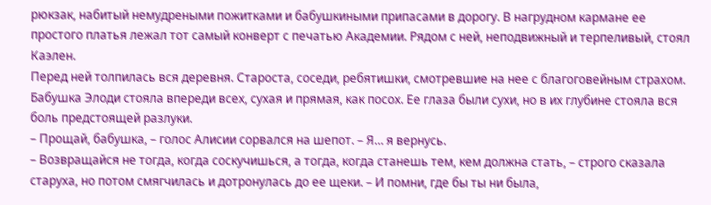рюкзак, набитый немудреными пожитками и бабушкиными припасами в дорогу. В нагрудном кармане ее простого платья лежал тот самый конверт с печатью Академии. Рядом с ней, неподвижный и терпеливый, стоял Каэлен.
Перед ней толпилась вся деревня. Староста, соседи, ребятишки, смотревшие на нее с благоговейным страхом. Бабушка Элоди стояла впереди всех, сухая и прямая, как посох. Ее глаза были сухи, но в их глубине стояла вся боль предстоящей разлуки.
– Прощай, бабушка, – голос Алисии сорвался на шепот. – Я… я вернусь.
– Возвращайся не тогда, когда соскучишься, а тогда, когда станешь тем, кем должна стать, – строго сказала старуха, но потом смягчилась и дотронулась до ее щеки. – И помни, где бы ты ни была,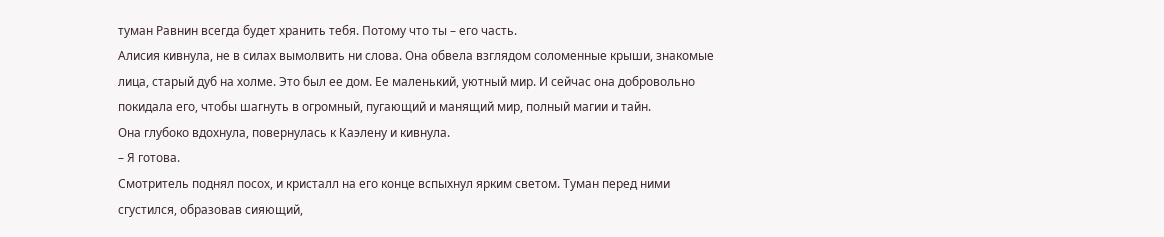туман Равнин всегда будет хранить тебя. Потому что ты – его часть.
Алисия кивнула, не в силах вымолвить ни слова. Она обвела взглядом соломенные крыши, знакомые лица, старый дуб на холме. Это был ее дом. Ее маленький, уютный мир. И сейчас она добровольно покидала его, чтобы шагнуть в огромный, пугающий и манящий мир, полный магии и тайн.
Она глубоко вдохнула, повернулась к Каэлену и кивнула.
– Я готова.
Смотритель поднял посох, и кристалл на его конце вспыхнул ярким светом. Туман перед ними сгустился, образовав сияющий,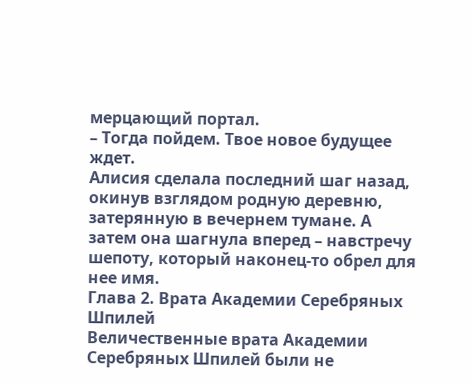мерцающий портал.
– Тогда пойдем. Твое новое будущее ждет.
Алисия сделала последний шаг назад, окинув взглядом родную деревню, затерянную в вечернем тумане. А затем она шагнула вперед – навстречу шепоту, который наконец-то обрел для нее имя.
Глава 2. Врата Академии Серебряных Шпилей
Величественные врата Академии Серебряных Шпилей были не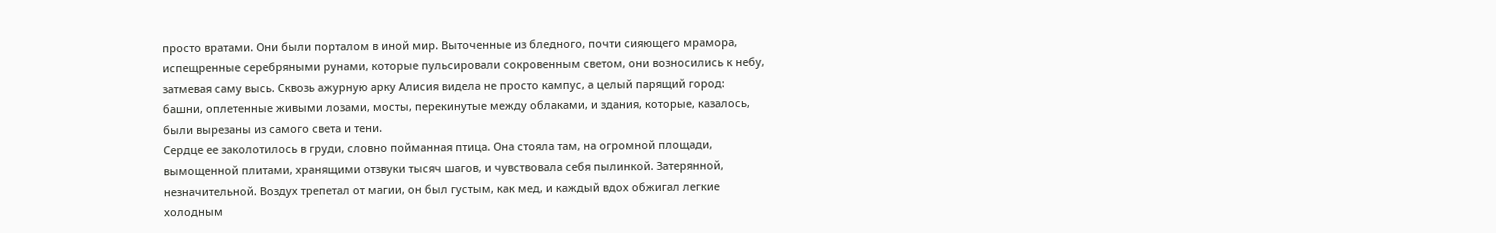просто вратами. Они были порталом в иной мир. Выточенные из бледного, почти сияющего мрамора, испещренные серебряными рунами, которые пульсировали сокровенным светом, они возносились к небу, затмевая саму высь. Сквозь ажурную арку Алисия видела не просто кампус, а целый парящий город: башни, оплетенные живыми лозами, мосты, перекинутые между облаками, и здания, которые, казалось, были вырезаны из самого света и тени.
Сердце ее заколотилось в груди, словно пойманная птица. Она стояла там, на огромной площади, вымощенной плитами, хранящими отзвуки тысяч шагов, и чувствовала себя пылинкой. Затерянной, незначительной. Воздух трепетал от магии, он был густым, как мед, и каждый вдох обжигал легкие холодным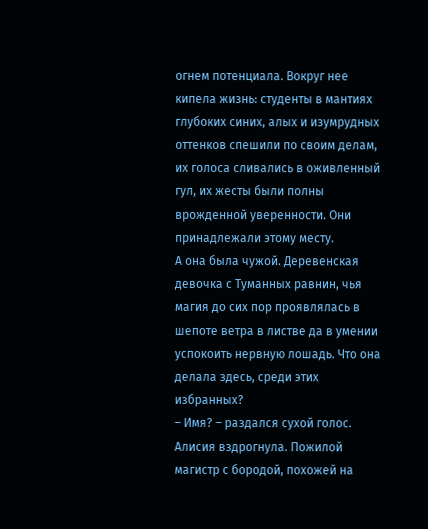огнем потенциала. Вокруг нее кипела жизнь: студенты в мантиях глубоких синих, алых и изумрудных оттенков спешили по своим делам, их голоса сливались в оживленный гул, их жесты были полны врожденной уверенности. Они принадлежали этому месту.
А она была чужой. Деревенская девочка с Туманных равнин, чья магия до сих пор проявлялась в шепоте ветра в листве да в умении успокоить нервную лошадь. Что она делала здесь, среди этих избранных?
– Имя? – раздался сухой голос.
Алисия вздрогнула. Пожилой магистр с бородой, похожей на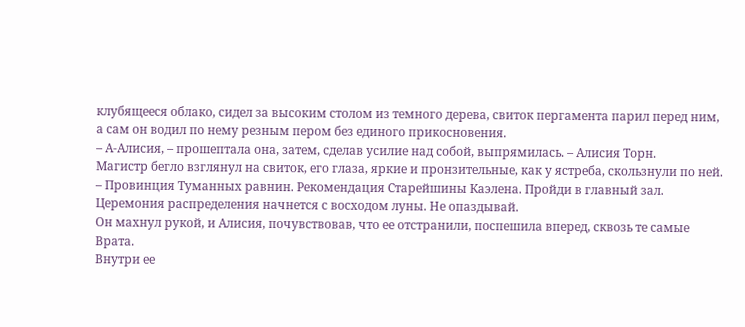клубящееся облако, сидел за высоким столом из темного дерева, свиток пергамента парил перед ним, а сам он водил по нему резным пером без единого прикосновения.
– А-Алисия, – прошептала она, затем, сделав усилие над собой, выпрямилась. – Алисия Торн.
Магистр бегло взглянул на свиток, его глаза, яркие и пронзительные, как у ястреба, скользнули по ней.
– Провинция Туманных равнин. Рекомендация Старейшины Каэлена. Пройди в главный зал. Церемония распределения начнется с восходом луны. Не опаздывай.
Он махнул рукой, и Алисия, почувствовав, что ее отстранили, поспешила вперед, сквозь те самые Врата.
Внутри ее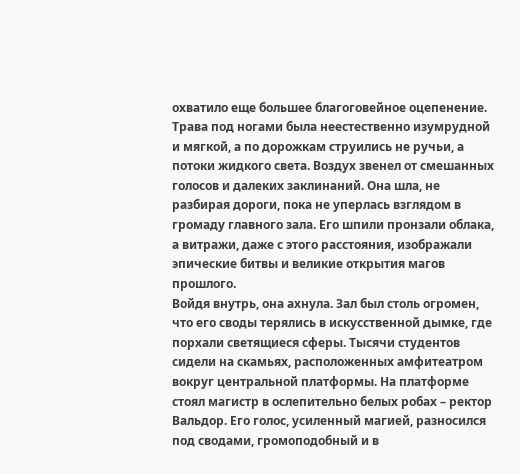охватило еще большее благоговейное оцепенение. Трава под ногами была неестественно изумрудной и мягкой, а по дорожкам струились не ручьи, а потоки жидкого света. Воздух звенел от смешанных голосов и далеких заклинаний. Она шла, не разбирая дороги, пока не уперлась взглядом в громаду главного зала. Его шпили пронзали облака, а витражи, даже с этого расстояния, изображали эпические битвы и великие открытия магов прошлого.
Войдя внутрь, она ахнула. Зал был столь огромен, что его своды терялись в искусственной дымке, где порхали светящиеся сферы. Тысячи студентов сидели на скамьях, расположенных амфитеатром вокруг центральной платформы. На платформе стоял магистр в ослепительно белых робах – ректор Вальдор. Его голос, усиленный магией, разносился под сводами, громоподобный и в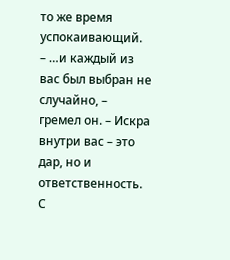то же время успокаивающий.
– …и каждый из вас был выбран не случайно, – гремел он. – Искра внутри вас – это дар, но и ответственность. С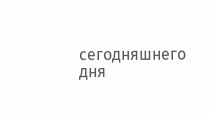сегодняшнего дня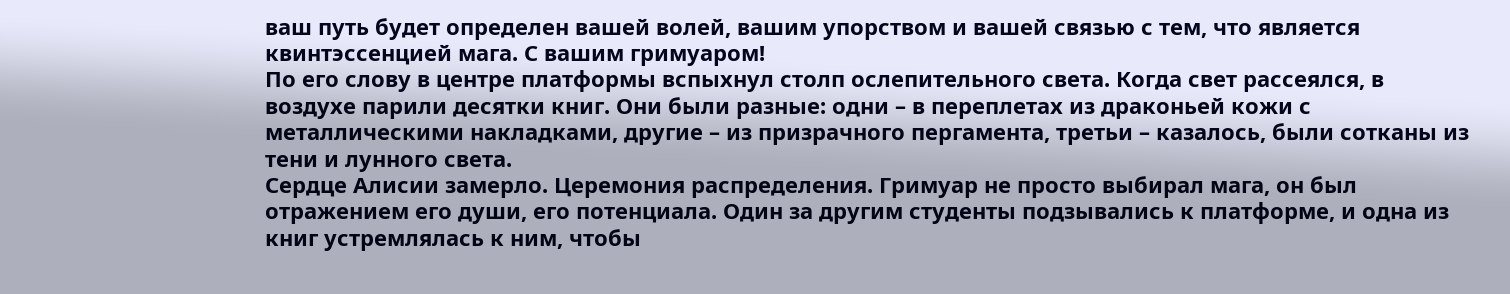ваш путь будет определен вашей волей, вашим упорством и вашей связью с тем, что является квинтэссенцией мага. С вашим гримуаром!
По его слову в центре платформы вспыхнул столп ослепительного света. Когда свет рассеялся, в воздухе парили десятки книг. Они были разные: одни – в переплетах из драконьей кожи с металлическими накладками, другие – из призрачного пергамента, третьи – казалось, были сотканы из тени и лунного света.
Сердце Алисии замерло. Церемония распределения. Гримуар не просто выбирал мага, он был отражением его души, его потенциала. Один за другим студенты подзывались к платформе, и одна из книг устремлялась к ним, чтобы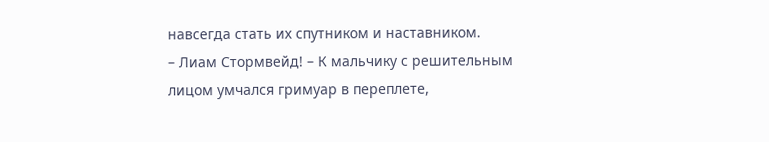навсегда стать их спутником и наставником.
– Лиам Стормвейд! – К мальчику с решительным лицом умчался гримуар в переплете,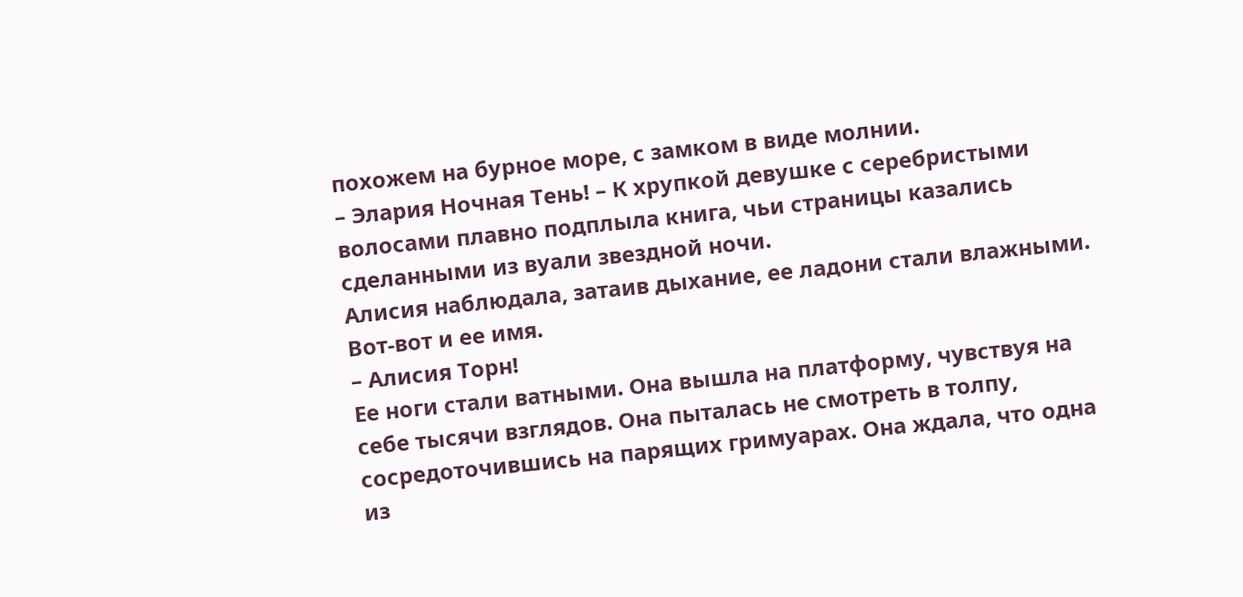похожем на бурное море, с замком в виде молнии.
– Элария Ночная Тень! – К хрупкой девушке с серебристыми волосами плавно подплыла книга, чьи страницы казались сделанными из вуали звездной ночи.
Алисия наблюдала, затаив дыхание, ее ладони стали влажными. Вот-вот и ее имя.
– Алисия Торн!
Ее ноги стали ватными. Она вышла на платформу, чувствуя на себе тысячи взглядов. Она пыталась не смотреть в толпу, сосредоточившись на парящих гримуарах. Она ждала, что одна из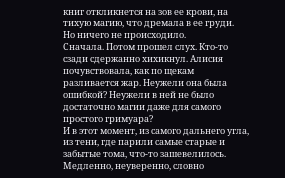книг откликнется на зов ее крови, на тихую магию, что дремала в ее груди.
Но ничего не происходило.
Сначала. Потом прошел слух. Кто-то сзади сдержанно хихикнул. Алисия почувствовала, как по щекам разливается жар. Неужели она была ошибкой? Неужели в ней не было достаточно магии даже для самого простого гримуара?
И в этот момент, из самого дальнего угла, из тени, где парили самые старые и забытые тома, что-то зашевелилось. Медленно, неуверенно, словно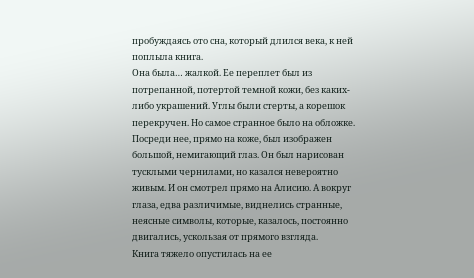пробуждаясь ото сна, который длился века, к ней поплыла книга.
Она была… жалкой. Ее переплет был из потрепанной, потертой темной кожи, без каких-либо украшений. Углы были стерты, а корешок перекручен. Но самое странное было на обложке. Посреди нее, прямо на коже, был изображен большой, немигающий глаз. Он был нарисован тусклыми чернилами, но казался невероятно живым. И он смотрел прямо на Алисию. А вокруг глаза, едва различимые, виднелись странные, неясные символы, которые, казалось, постоянно двигались, ускользая от прямого взгляда.
Книга тяжело опустилась на ее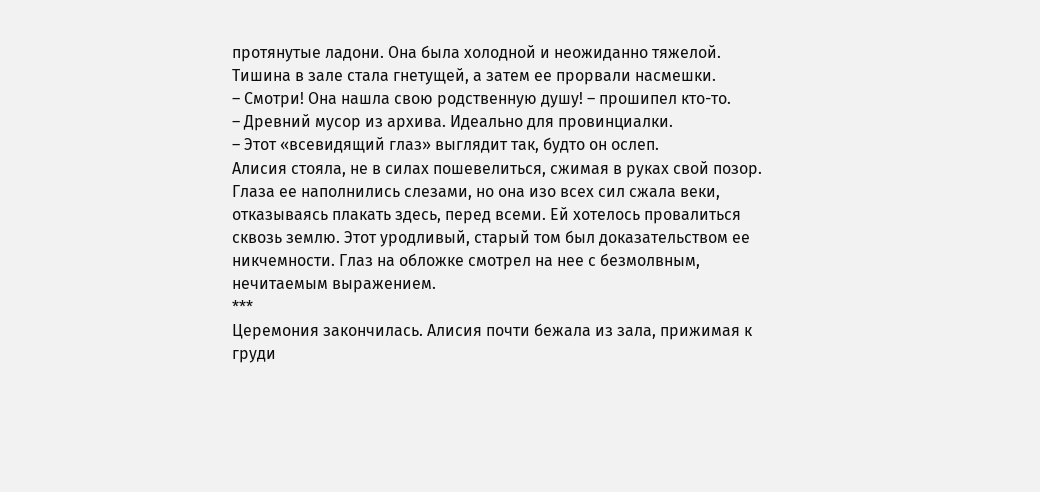протянутые ладони. Она была холодной и неожиданно тяжелой. Тишина в зале стала гнетущей, а затем ее прорвали насмешки.
– Смотри! Она нашла свою родственную душу! – прошипел кто-то.
– Древний мусор из архива. Идеально для провинциалки.
– Этот «всевидящий глаз» выглядит так, будто он ослеп.
Алисия стояла, не в силах пошевелиться, сжимая в руках свой позор. Глаза ее наполнились слезами, но она изо всех сил сжала веки, отказываясь плакать здесь, перед всеми. Ей хотелось провалиться сквозь землю. Этот уродливый, старый том был доказательством ее никчемности. Глаз на обложке смотрел на нее с безмолвным, нечитаемым выражением.
***
Церемония закончилась. Алисия почти бежала из зала, прижимая к груди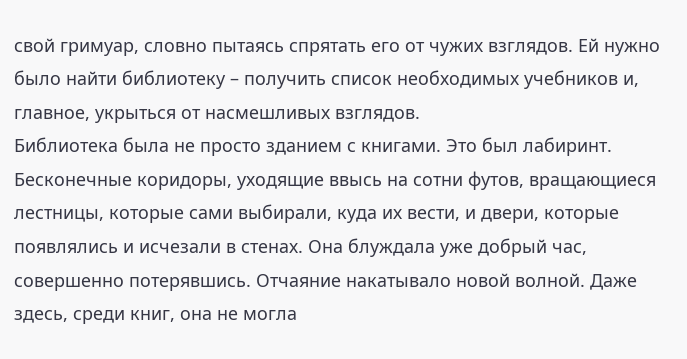свой гримуар, словно пытаясь спрятать его от чужих взглядов. Ей нужно было найти библиотеку – получить список необходимых учебников и, главное, укрыться от насмешливых взглядов.
Библиотека была не просто зданием с книгами. Это был лабиринт. Бесконечные коридоры, уходящие ввысь на сотни футов, вращающиеся лестницы, которые сами выбирали, куда их вести, и двери, которые появлялись и исчезали в стенах. Она блуждала уже добрый час, совершенно потерявшись. Отчаяние накатывало новой волной. Даже здесь, среди книг, она не могла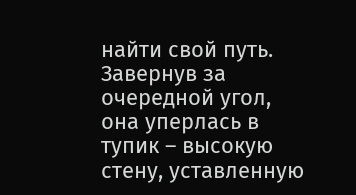найти свой путь.
Завернув за очередной угол, она уперлась в тупик – высокую стену, уставленную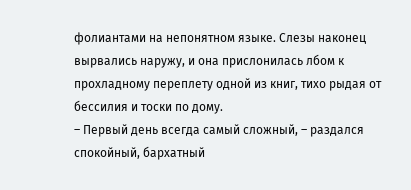фолиантами на непонятном языке. Слезы наконец вырвались наружу, и она прислонилась лбом к прохладному переплету одной из книг, тихо рыдая от бессилия и тоски по дому.
– Первый день всегда самый сложный, – раздался спокойный, бархатный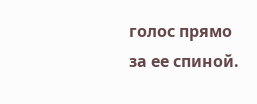голос прямо за ее спиной.